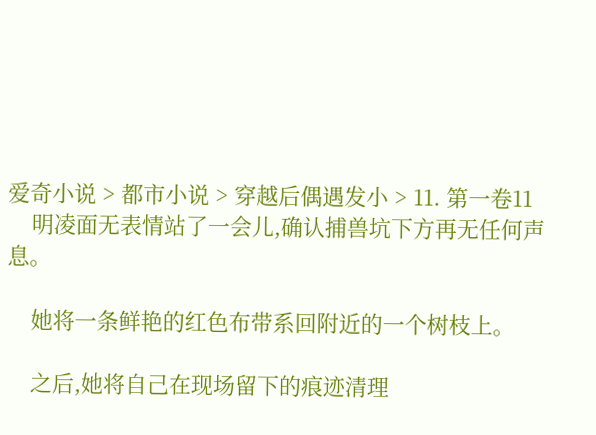爱奇小说 > 都市小说 > 穿越后偶遇发小 > 11. 第一卷11
    明凌面无表情站了一会儿,确认捕兽坑下方再无任何声息。

    她将一条鲜艳的红色布带系回附近的一个树枝上。

    之后,她将自己在现场留下的痕迹清理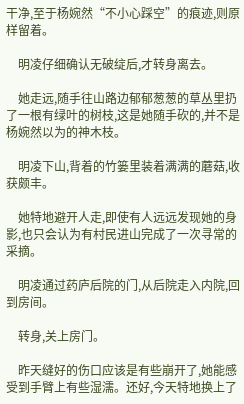干净,至于杨婉然“不小心踩空”的痕迹,则原样留着。

    明凌仔细确认无破绽后,才转身离去。

    她走远,随手往山路边郁郁葱葱的草丛里扔了一根有绿叶的树枝,这是她随手砍的,并不是杨婉然以为的神木枝。

    明凌下山,背着的竹篓里装着满满的蘑菇,收获颇丰。

    她特地避开人走,即使有人远远发现她的身影,也只会认为有村民进山完成了一次寻常的采摘。

    明凌通过药庐后院的门,从后院走入内院,回到房间。

    转身,关上房门。

    昨天缝好的伤口应该是有些崩开了,她能感受到手臂上有些湿濡。还好,今天特地换上了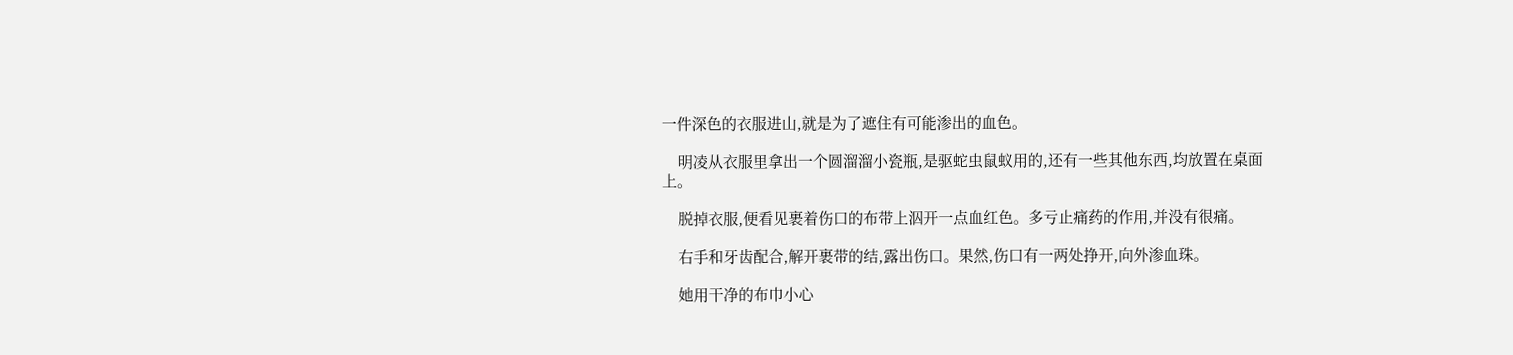一件深色的衣服进山,就是为了遮住有可能渗出的血色。

    明凌从衣服里拿出一个圆溜溜小瓷瓶,是驱蛇虫鼠蚁用的,还有一些其他东西,均放置在桌面上。

    脱掉衣服,便看见裹着伤口的布带上泅开一点血红色。多亏止痛药的作用,并没有很痛。

    右手和牙齿配合,解开裹带的结,露出伤口。果然,伤口有一两处挣开,向外渗血珠。

    她用干净的布巾小心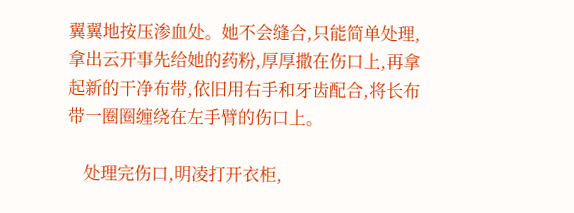翼翼地按压渗血处。她不会缝合,只能简单处理,拿出云开事先给她的药粉,厚厚撒在伤口上,再拿起新的干净布带,依旧用右手和牙齿配合,将长布带一圈圈缠绕在左手臂的伤口上。

    处理完伤口,明凌打开衣柜,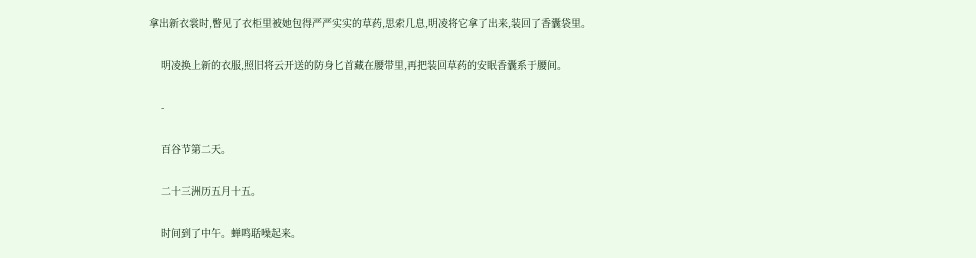拿出新衣裳时,瞥见了衣柜里被她包得严严实实的草药,思索几息,明凌将它拿了出来,装回了香囊袋里。

    明凌换上新的衣服,照旧将云开送的防身匕首藏在腰带里,再把装回草药的安眠香囊系于腰间。

    -

    百谷节第二天。

    二十三洲历五月十五。

    时间到了中午。蝉鸣聒噪起来。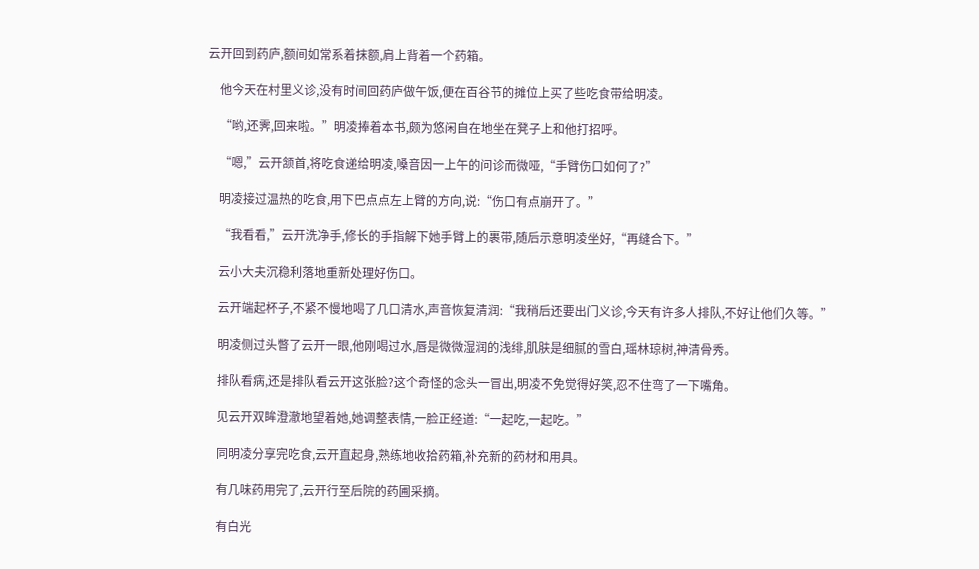云开回到药庐,额间如常系着抹额,肩上背着一个药箱。

    他今天在村里义诊,没有时间回药庐做午饭,便在百谷节的摊位上买了些吃食带给明凌。

    “哟,还霁,回来啦。”明凌捧着本书,颇为悠闲自在地坐在凳子上和他打招呼。

    “嗯,”云开颔首,将吃食递给明凌,嗓音因一上午的问诊而微哑,“手臂伤口如何了?”

    明凌接过温热的吃食,用下巴点点左上臂的方向,说:“伤口有点崩开了。”

    “我看看,”云开洗净手,修长的手指解下她手臂上的裹带,随后示意明凌坐好,“再缝合下。”

    云小大夫沉稳利落地重新处理好伤口。

    云开端起杯子,不紧不慢地喝了几口清水,声音恢复清润:“我稍后还要出门义诊,今天有许多人排队,不好让他们久等。”

    明凌侧过头瞥了云开一眼,他刚喝过水,唇是微微湿润的浅绯,肌肤是细腻的雪白,瑶林琼树,神清骨秀。

    排队看病,还是排队看云开这张脸?这个奇怪的念头一冒出,明凌不免觉得好笑,忍不住弯了一下嘴角。

    见云开双眸澄澈地望着她,她调整表情,一脸正经道:“一起吃,一起吃。”

    同明凌分享完吃食,云开直起身,熟练地收拾药箱,补充新的药材和用具。

    有几味药用完了,云开行至后院的药圃采摘。

    有白光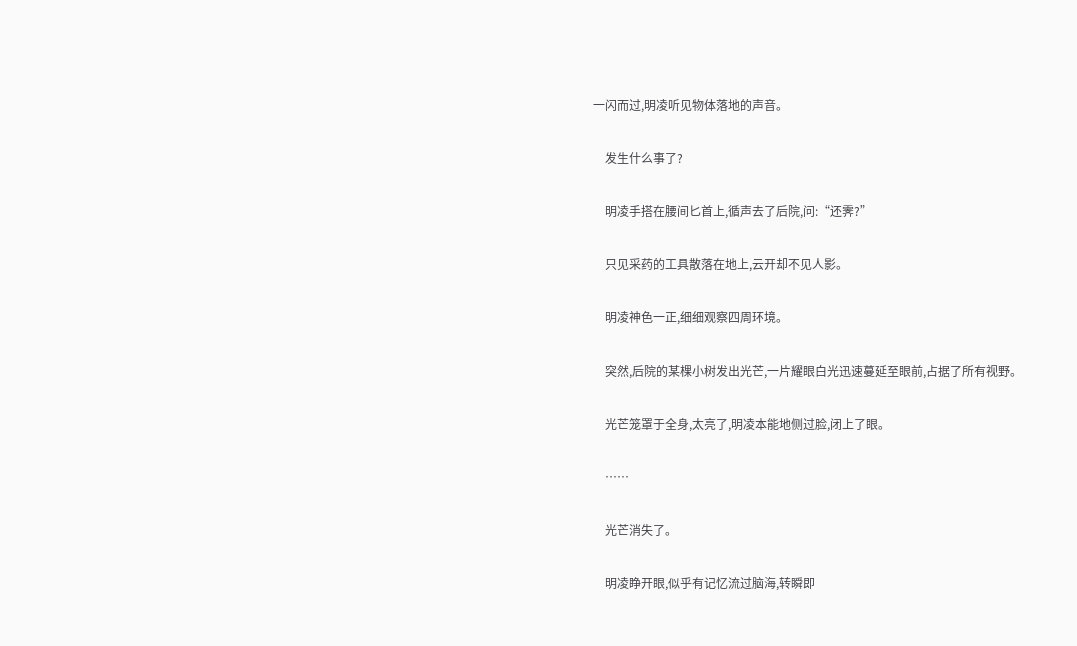一闪而过,明凌听见物体落地的声音。

    发生什么事了?

    明凌手搭在腰间匕首上,循声去了后院,问:“还霁?”

    只见采药的工具散落在地上,云开却不见人影。

    明凌神色一正,细细观察四周环境。

    突然,后院的某棵小树发出光芒,一片耀眼白光迅速蔓延至眼前,占据了所有视野。

    光芒笼罩于全身,太亮了,明凌本能地侧过脸,闭上了眼。

    ……

    光芒消失了。

    明凌睁开眼,似乎有记忆流过脑海,转瞬即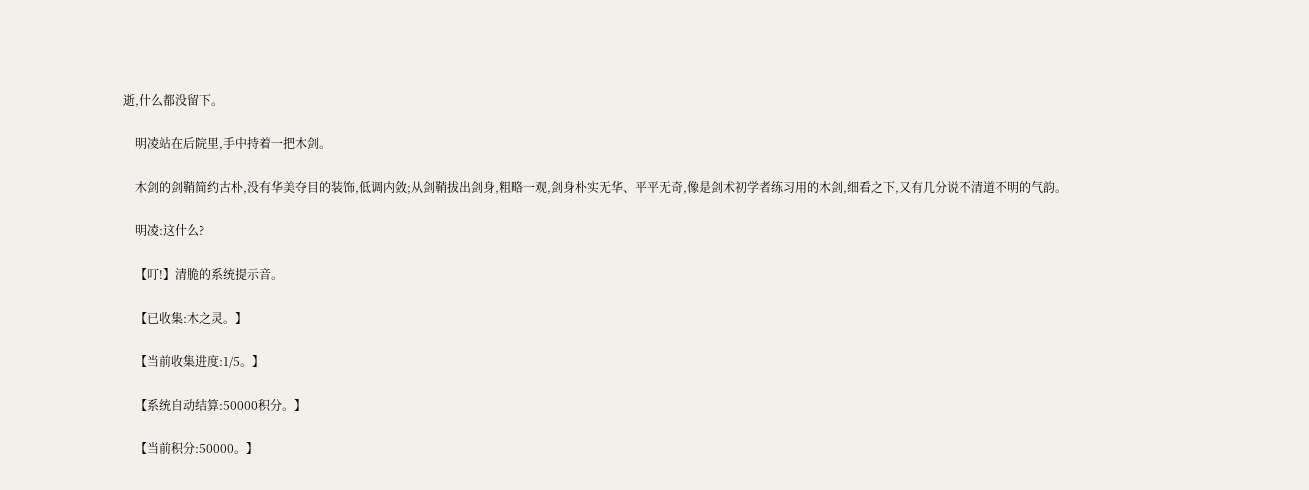逝,什么都没留下。

    明凌站在后院里,手中持着一把木剑。

    木剑的剑鞘简约古朴,没有华美夺目的装饰,低调内敛;从剑鞘拔出剑身,粗略一观,剑身朴实无华、平平无奇,像是剑术初学者练习用的木剑,细看之下,又有几分说不清道不明的气韵。

    明凌:这什么?

    【叮!】清脆的系统提示音。

    【已收集:木之灵。】

    【当前收集进度:1/5。】

    【系统自动结算:50000积分。】

    【当前积分:50000。】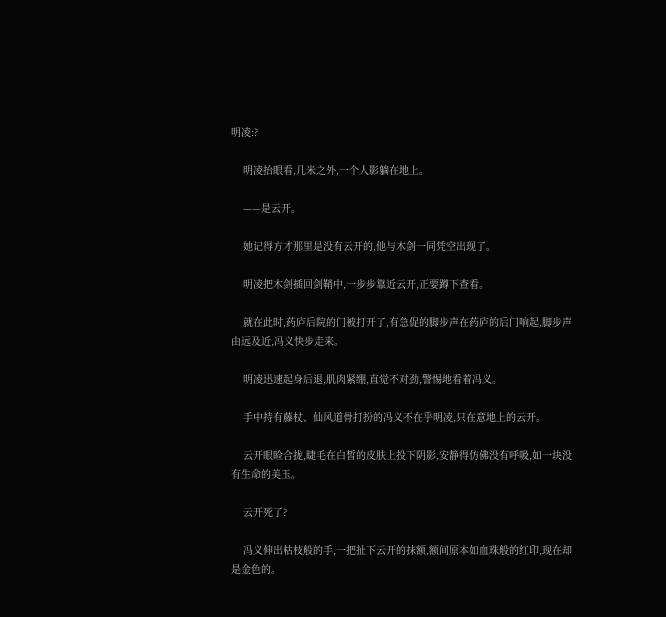明凌:?

    明凌抬眼看,几米之外,一个人影躺在地上。

    ——是云开。

    她记得方才那里是没有云开的,他与木剑一同凭空出现了。

    明凌把木剑插回剑鞘中,一步步靠近云开,正要蹲下查看。

    就在此时,药庐后院的门被打开了,有急促的脚步声在药庐的后门响起,脚步声由远及近,冯义快步走来。

    明凌迅速起身后退,肌肉紧绷,直觉不对劲,警惕地看着冯义。

    手中持有藤杖、仙风道骨打扮的冯义不在乎明凌,只在意地上的云开。

    云开眼睑合拢,睫毛在白皙的皮肤上投下阴影,安静得仿佛没有呼吸,如一块没有生命的美玉。

    云开死了?

    冯义伸出枯枝般的手,一把扯下云开的抹额,额间原本如血珠般的红印,现在却是金色的。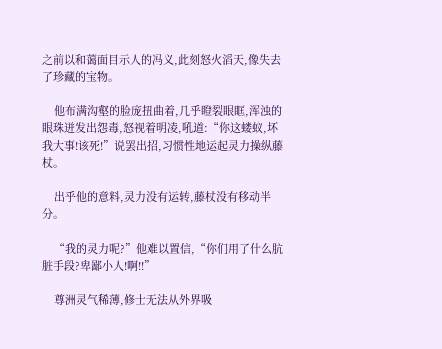之前以和蔼面目示人的冯义,此刻怒火滔天,像失去了珍藏的宝物。

    他布满沟壑的脸庞扭曲着,几乎瞪裂眼眶,浑浊的眼珠迸发出怨毒,怒视着明凌,吼道:“你这蝼蚁,坏我大事!该死!”说罢出招,习惯性地运起灵力操纵藤杖。

    出乎他的意料,灵力没有运转,藤杖没有移动半分。

    “我的灵力呢?”他难以置信,“你们用了什么肮脏手段?卑鄙小人!啊!!”

    尊洲灵气稀薄,修士无法从外界吸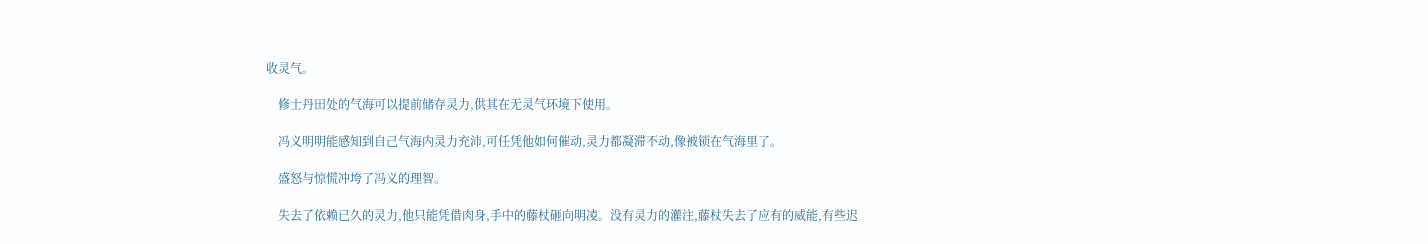收灵气。

    修士丹田处的气海可以提前储存灵力,供其在无灵气环境下使用。

    冯义明明能感知到自己气海内灵力充沛,可任凭他如何催动,灵力都凝滞不动,像被锁在气海里了。

    盛怒与惊慌冲垮了冯义的理智。

    失去了依赖已久的灵力,他只能凭借肉身,手中的藤杖砸向明凌。没有灵力的灌注,藤杖失去了应有的威能,有些迟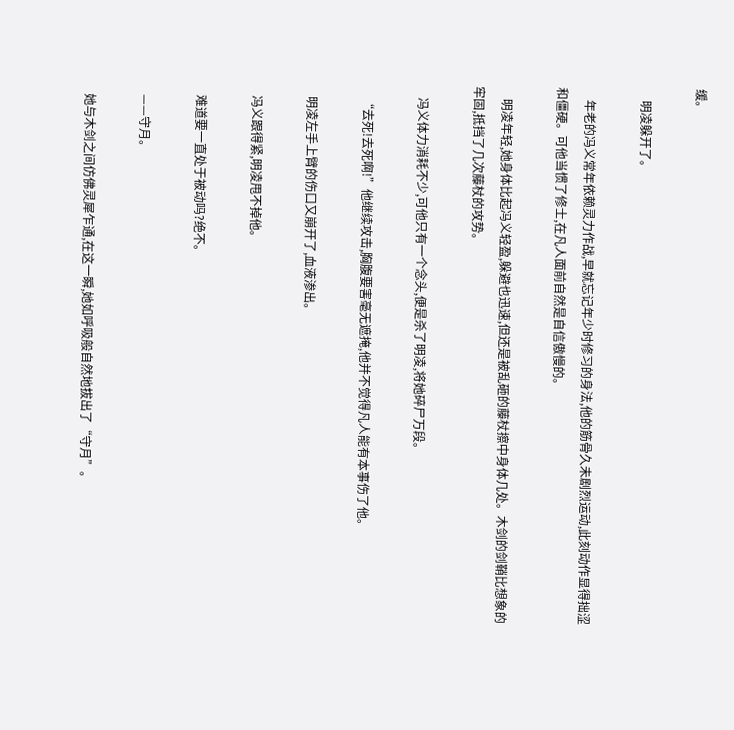缓。

    明凌躲开了。

    年老的冯义常年依赖灵力作战,早就忘记年少时修习的身法,他的筋骨久未剧烈运动,此刻动作显得拙涩和僵硬。可他当惯了修士,在凡人面前自然是自信傲慢的。

    明凌年轻,她身体比起冯义轻盈,躲避也迅速,但还是被乱砸的藤杖擦中身体几处。木剑的剑鞘比想象的牢固,抵挡了几次藤杖的攻势。

    冯义体力消耗不少,可他只有一个念头,便是杀了明凌,将她碎尸万段。

    “去死!去死啊!”他继续攻击,胸腹要害毫无遮掩,他并不觉得凡人能有本事伤了他。

    明凌左手上臂的伤口又崩开了,血液渗出。

    冯义跟得紧,明凌甩不掉他。

    难道要一直处于被动吗?绝不。

    ——守月。

    她与木剑之间仿佛灵犀乍通,在这一瞬,她如呼吸般自然地拔出了“守月”。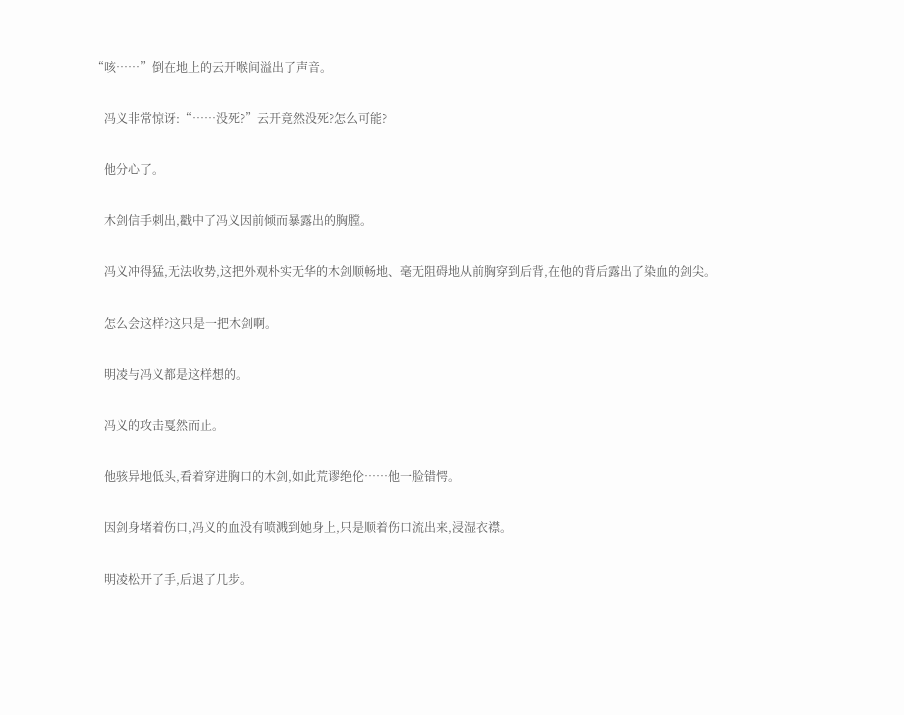“咳……”倒在地上的云开喉间溢出了声音。

    冯义非常惊讶:“……没死?”云开竟然没死?怎么可能?

    他分心了。

    木剑信手刺出,戳中了冯义因前倾而暴露出的胸膛。

    冯义冲得猛,无法收势,这把外观朴实无华的木剑顺畅地、毫无阻碍地从前胸穿到后背,在他的背后露出了染血的剑尖。

    怎么会这样?这只是一把木剑啊。

    明凌与冯义都是这样想的。

    冯义的攻击戛然而止。

    他骇异地低头,看着穿进胸口的木剑,如此荒谬绝伦……他一脸错愕。

    因剑身堵着伤口,冯义的血没有喷溅到她身上,只是顺着伤口流出来,浸湿衣襟。

    明凌松开了手,后退了几步。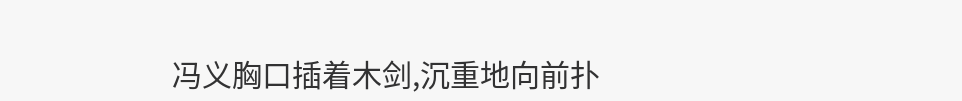冯义胸口插着木剑,沉重地向前扑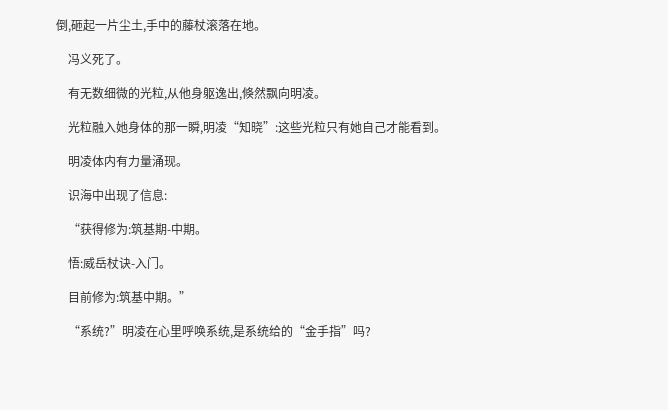倒,砸起一片尘土,手中的藤杖滚落在地。

    冯义死了。

    有无数细微的光粒,从他身躯逸出,倏然飘向明凌。

    光粒融入她身体的那一瞬,明凌“知晓”:这些光粒只有她自己才能看到。

    明凌体内有力量涌现。

    识海中出现了信息:

    “获得修为:筑基期-中期。

    悟:威岳杖诀-入门。

    目前修为:筑基中期。”

    “系统?”明凌在心里呼唤系统,是系统给的“金手指”吗?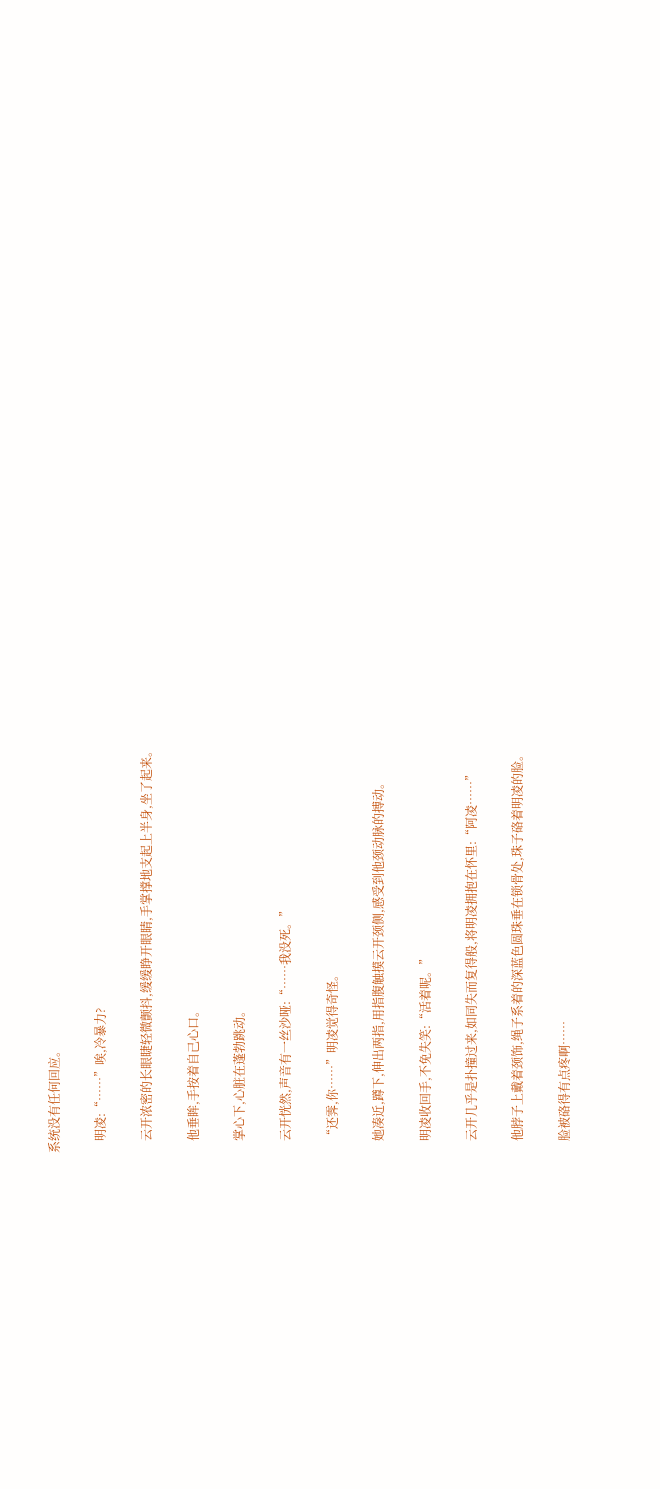系统没有任何回应。

    明凌:“……”唉,冷暴力?

    云开浓密的长眼睫轻微颤抖,缓缓睁开眼睛,手掌撑地支起上半身,坐了起来。

    他垂眸,手按着自己心口。

    掌心下,心脏在蓬勃跳动。

    云开恍然,声音有一丝沙哑:“……我没死。”

    “还霁,你……”明凌觉得奇怪。

    她凑近,蹲下,伸出两指,用指腹触摸云开颈侧,感受到他颈动脉的搏动。

    明凌收回手,不免失笑:“活着呢。”

    云开几乎是扑撞过来,如同失而复得般,将明凌拥抱在怀里:“阿凌……”

    他脖子上戴着颈饰,绳子系着的深蓝色圆珠垂在锁骨处,珠子硌着明凌的脸。

    脸被硌得有点疼啊……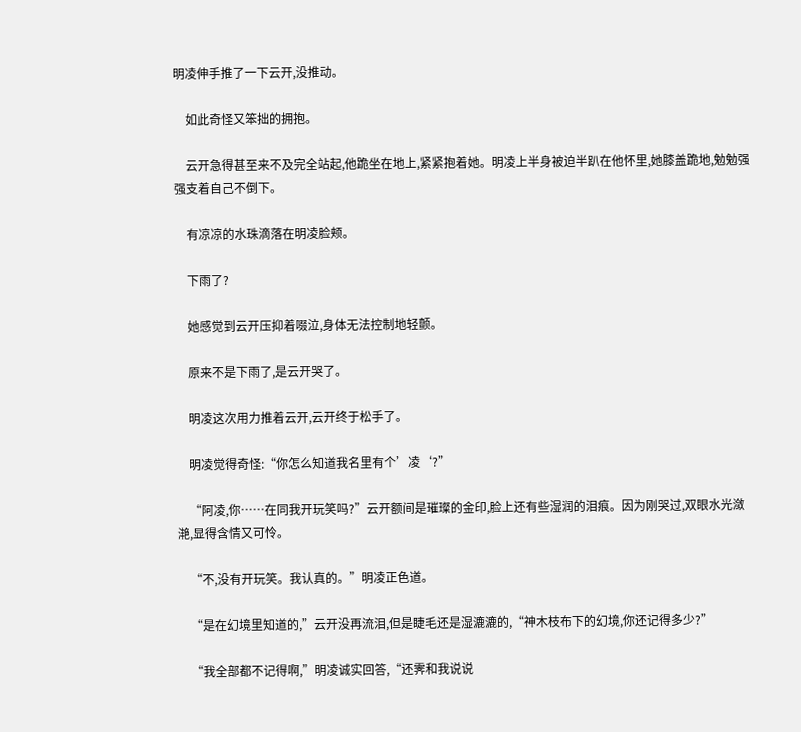明凌伸手推了一下云开,没推动。

    如此奇怪又笨拙的拥抱。

    云开急得甚至来不及完全站起,他跪坐在地上,紧紧抱着她。明凌上半身被迫半趴在他怀里,她膝盖跪地,勉勉强强支着自己不倒下。

    有凉凉的水珠滴落在明凌脸颊。

    下雨了?

    她感觉到云开压抑着啜泣,身体无法控制地轻颤。

    原来不是下雨了,是云开哭了。

    明凌这次用力推着云开,云开终于松手了。

    明凌觉得奇怪:“你怎么知道我名里有个’凌‘?”

    “阿凌,你……在同我开玩笑吗?”云开额间是璀璨的金印,脸上还有些湿润的泪痕。因为刚哭过,双眼水光潋滟,显得含情又可怜。

    “不,没有开玩笑。我认真的。”明凌正色道。

    “是在幻境里知道的,”云开没再流泪,但是睫毛还是湿漉漉的,“神木枝布下的幻境,你还记得多少?”

    “我全部都不记得啊,”明凌诚实回答,“还霁和我说说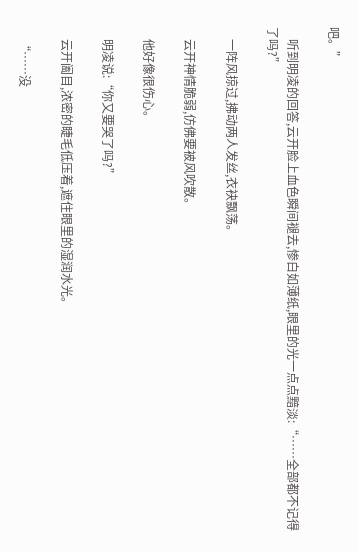吧。”

    听到明凌的回答,云开脸上血色瞬间褪去,惨白如薄纸,眼里的光一点点黯淡:“……全部都不记得了吗?”

    一阵风掠过,拂动两人发丝,衣袂飘荡。

    云开神情脆弱,仿佛要被风吹散。

    他好像很伤心。

    明凌说:“你又要哭了吗?”

    云开阖目,浓密的睫毛低压着,遮住眼里的湿润水光。

    “……没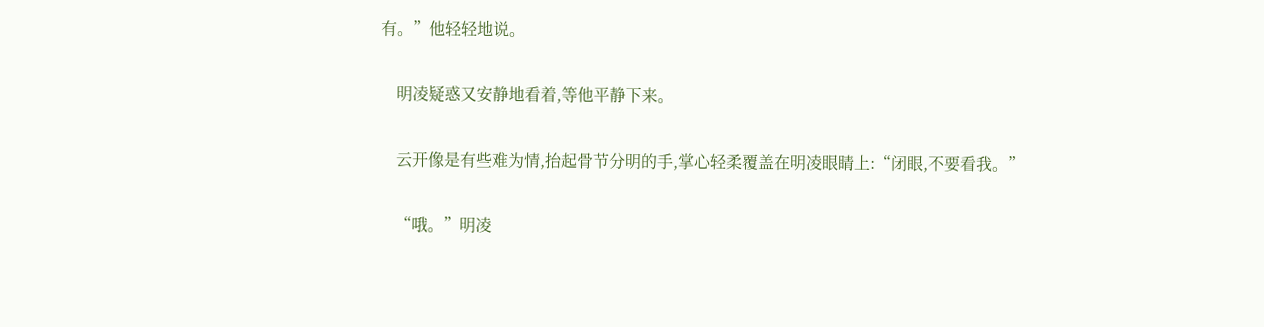有。”他轻轻地说。

    明凌疑惑又安静地看着,等他平静下来。

    云开像是有些难为情,抬起骨节分明的手,掌心轻柔覆盖在明凌眼睛上:“闭眼,不要看我。”

    “哦。”明凌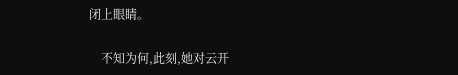闭上眼睛。

    不知为何,此刻,她对云开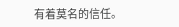有着莫名的信任。